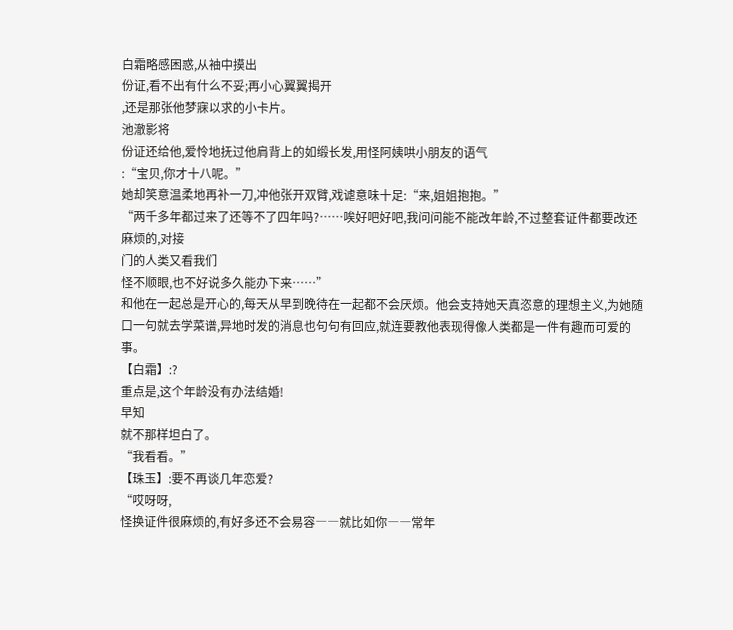白霜略感困惑,从袖中摸出
份证,看不出有什么不妥;再小心翼翼揭开
,还是那张他梦寐以求的小卡片。
池澈影将
份证还给他,爱怜地抚过他肩背上的如缎长发,用怪阿姨哄小朋友的语气
:“宝贝,你才十八呢。”
她却笑意温柔地再补一刀,冲他张开双臂,戏谑意味十足:“来,姐姐抱抱。”
“两千多年都过来了还等不了四年吗?……唉好吧好吧,我问问能不能改年龄,不过整套证件都要改还
麻烦的,对接
门的人类又看我们
怪不顺眼,也不好说多久能办下来……”
和他在一起总是开心的,每天从早到晚待在一起都不会厌烦。他会支持她天真恣意的理想主义,为她随口一句就去学菜谱,异地时发的消息也句句有回应,就连要教他表现得像人类都是一件有趣而可爱的事。
【白霜】:?
重点是,这个年龄没有办法结婚!
早知
就不那样坦白了。
“我看看。”
【珠玉】:要不再谈几年恋爱?
“哎呀呀,
怪换证件很麻烦的,有好多还不会易容――就比如你――常年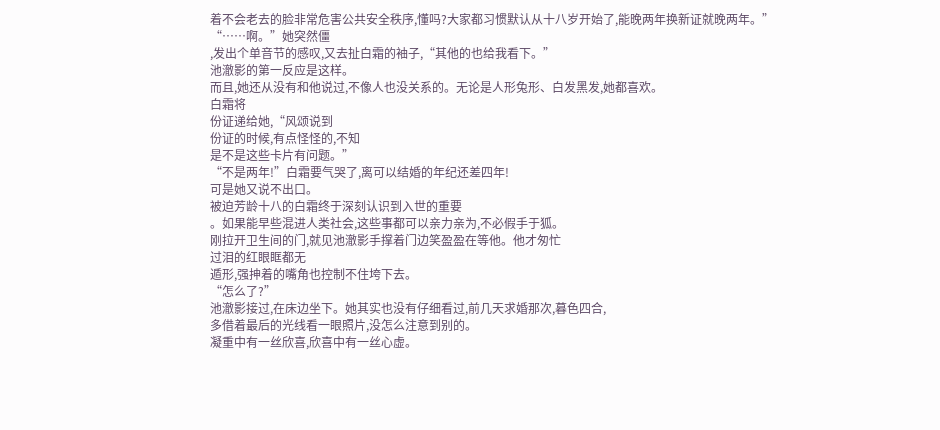着不会老去的脸非常危害公共安全秩序,懂吗?大家都习惯默认从十八岁开始了,能晚两年换新证就晚两年。”
“……啊。”她突然僵
,发出个单音节的感叹,又去扯白霜的袖子,“其他的也给我看下。”
池澈影的第一反应是这样。
而且,她还从没有和他说过,不像人也没关系的。无论是人形兔形、白发黑发,她都喜欢。
白霜将
份证递给她,“风颂说到
份证的时候,有点怪怪的,不知
是不是这些卡片有问题。”
“不是两年!”白霜要气哭了,离可以结婚的年纪还差四年!
可是她又说不出口。
被迫芳龄十八的白霜终于深刻认识到入世的重要
。如果能早些混进人类社会,这些事都可以亲力亲为,不必假手于狐。
刚拉开卫生间的门,就见池澈影手撑着门边笑盈盈在等他。他才匆忙
过泪的红眼眶都无
遁形,强抻着的嘴角也控制不住垮下去。
“怎么了?”
池澈影接过,在床边坐下。她其实也没有仔细看过,前几天求婚那次,暮色四合,
多借着最后的光线看一眼照片,没怎么注意到别的。
凝重中有一丝欣喜,欣喜中有一丝心虚。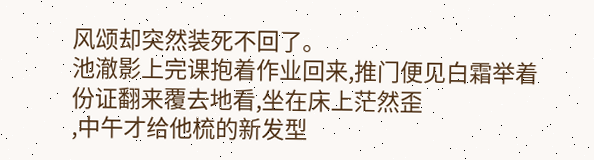风颂却突然装死不回了。
池澈影上完课抱着作业回来,推门便见白霜举着
份证翻来覆去地看,坐在床上茫然歪
,中午才给他梳的新发型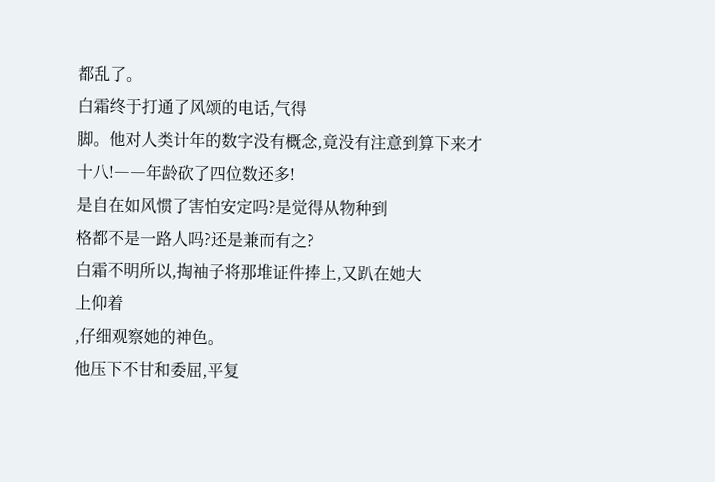都乱了。
白霜终于打通了风颂的电话,气得
脚。他对人类计年的数字没有概念,竟没有注意到算下来才十八!――年龄砍了四位数还多!
是自在如风惯了害怕安定吗?是觉得从物种到
格都不是一路人吗?还是兼而有之?
白霜不明所以,掏袖子将那堆证件捧上,又趴在她大
上仰着
,仔细观察她的神色。
他压下不甘和委屈,平复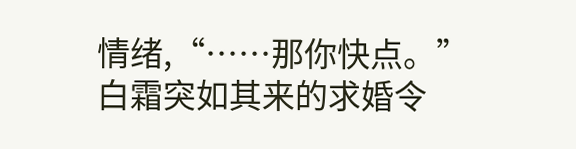情绪,“……那你快点。”
白霜突如其来的求婚令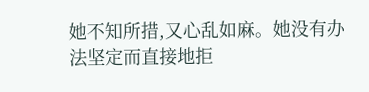她不知所措,又心乱如麻。她没有办法坚定而直接地拒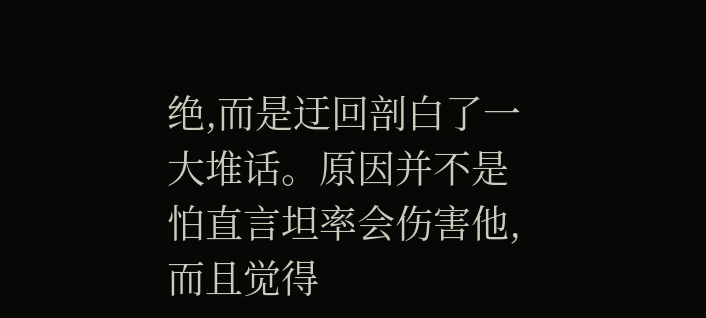绝,而是迂回剖白了一大堆话。原因并不是怕直言坦率会伤害他,而且觉得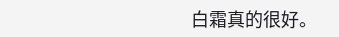白霜真的很好。